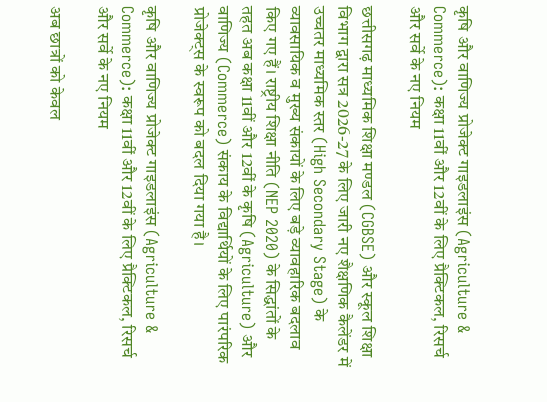कृषि और वाणिज्य प्रोजेक्ट गाइडलाइंस (Agriculture & Commerce): कक्षा 11वीं और 12वीं के लिए प्रैक्टिकल, रिसर्च और सर्वे के नए नियम

छत्तीसगढ़ माध्यमिक शिक्षा मण्डल (CGBSE) और स्कूल शिक्षा विभाग द्वारा सत्र 2026-27 के लिए जारी नए शैक्षणिक कैलेंडर में उच्चतर माध्यमिक स्तर (High Secondary Stage) के व्यावसायिक व मुख्य संकायों के लिए बड़े व्यावहारिक बदलाव किए गए हैं। राष्ट्रीय शिक्षा नीति (NEP 2020) के सिद्धांतों के तहत अब कक्षा 11वीं और 12वीं के कृषि (Agriculture) और वाणिज्य (Commerce) संकाय के विद्यार्थियों के लिए पारंपरिक प्रोजेक्ट्स के स्वरूप को बदल दिया गया है।

कृषि और वाणिज्य प्रोजेक्ट गाइडलाइंस (Agriculture & Commerce): कक्षा 11वीं और 12वीं के लिए प्रैक्टिकल, रिसर्च और सर्वे के नए नियम

अब छात्रों को केवल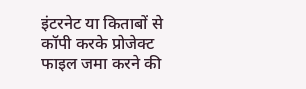इंटरनेट या किताबों से कॉपी करके प्रोजेक्ट फाइल जमा करने की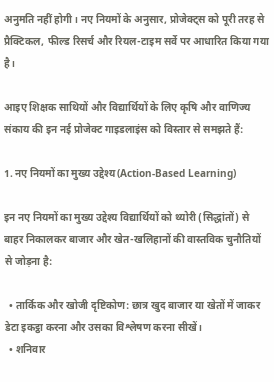अनुमति नहीं होगी। नए नियमों के अनुसार, प्रोजेक्ट्स को पूरी तरह से प्रैक्टिकल, फील्ड रिसर्च और रियल-टाइम सर्वे पर आधारित किया गया है।

आइए शिक्षक साथियों और विद्यार्थियों के लिए कृषि और वाणिज्य संकाय की इन नई प्रोजेक्ट गाइडलाइंस को विस्तार से समझते हैं:

1. नए नियमों का मुख्य उद्देश्य (Action-Based Learning)

इन नए नियमों का मुख्य उद्देश्य विद्यार्थियों को थ्योरी (सिद्धांतों) से बाहर निकालकर बाजार और खेत-खलिहानों की वास्तविक चुनौतियों से जोड़ना है:

  • तार्किक और खोजी दृष्टिकोण: छात्र खुद बाजार या खेतों में जाकर डेटा इकट्ठा करना और उसका विश्लेषण करना सीखें।
  • शनिवार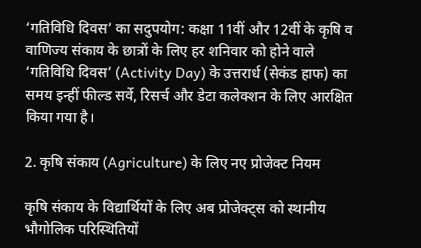‘गतिविधि दिवस’ का सदुपयोग: कक्षा 11वीं और 12वीं के कृषि व वाणिज्य संकाय के छात्रों के लिए हर शनिवार को होने वाले ‘गतिविधि दिवस’ (Activity Day) के उत्तरार्ध (सेकंड हाफ) का समय इन्हीं फील्ड सर्वे, रिसर्च और डेटा कलेक्शन के लिए आरक्षित किया गया है।

2. कृषि संकाय (Agriculture) के लिए नए प्रोजेक्ट नियम

कृषि संकाय के विद्यार्थियों के लिए अब प्रोजेक्ट्स को स्थानीय भौगोलिक परिस्थितियों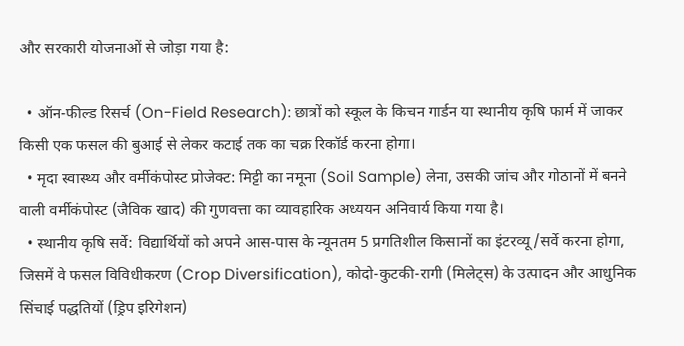और सरकारी योजनाओं से जोड़ा गया है:

  • ऑन-फील्ड रिसर्च (On-Field Research): छात्रों को स्कूल के किचन गार्डन या स्थानीय कृषि फार्म में जाकर किसी एक फसल की बुआई से लेकर कटाई तक का चक्र रिकॉर्ड करना होगा।
  • मृदा स्वास्थ्य और वर्मीकंपोस्ट प्रोजेक्ट: मिट्टी का नमूना (Soil Sample) लेना, उसकी जांच और गोठानों में बनने वाली वर्मीकंपोस्ट (जैविक खाद) की गुणवत्ता का व्यावहारिक अध्ययन अनिवार्य किया गया है।
  • स्थानीय कृषि सर्वे: विद्यार्थियों को अपने आस-पास के न्यूनतम 5 प्रगतिशील किसानों का इंटरव्यू/सर्वे करना होगा, जिसमें वे फसल विविधीकरण (Crop Diversification), कोदो-कुटकी-रागी (मिलेट्स) के उत्पादन और आधुनिक सिंचाई पद्धतियों (ड्रिप इरिगेशन)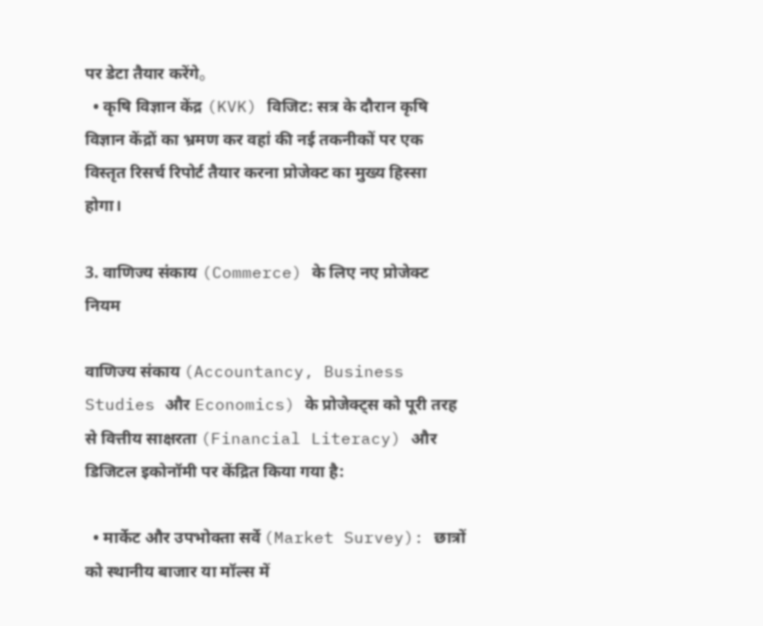पर डेटा तैयार करेंगे。
  • कृषि विज्ञान केंद्र (KVK) विजिट: सत्र के दौरान कृषि विज्ञान केंद्रों का भ्रमण कर वहां की नई तकनीकों पर एक विस्तृत रिसर्च रिपोर्ट तैयार करना प्रोजेक्ट का मुख्य हिस्सा होगा।

3. वाणिज्य संकाय (Commerce) के लिए नए प्रोजेक्ट नियम

वाणिज्य संकाय (Accountancy, Business Studies और Economics) के प्रोजेक्ट्स को पूरी तरह से वित्तीय साक्षरता (Financial Literacy) और डिजिटल इकोनॉमी पर केंद्रित किया गया है:

  • मार्केट और उपभोक्ता सर्वे (Market Survey): छात्रों को स्थानीय बाजार या मॉल्स में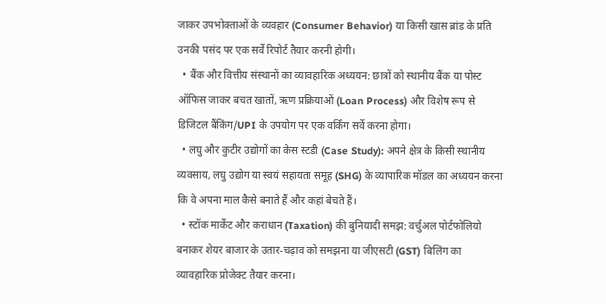जाकर उपभोक्ताओं के व्यवहार (Consumer Behavior) या किसी खास ब्रांड के प्रति उनकी पसंद पर एक सर्वे रिपोर्ट तैयार करनी होगी।
  • बैंक और वित्तीय संस्थानों का व्यावहारिक अध्ययन: छात्रों को स्थानीय बैंक या पोस्ट ऑफिस जाकर बचत खातों, ऋण प्रक्रियाओं (Loan Process) और विशेष रूप से डिजिटल बैंकिंग/UPI के उपयोग पर एक वर्किंग सर्वे करना होगा।
  • लघु और कुटीर उद्योगों का केस स्टडी (Case Study): अपने क्षेत्र के किसी स्थानीय व्यवसाय, लघु उद्योग या स्वयं सहायता समूह (SHG) के व्यापारिक मॉडल का अध्ययन करना कि वे अपना माल कैसे बनाते हैं और कहां बेचते हैं।
  • स्टॉक मार्केट और कराधान (Taxation) की बुनियादी समझ: वर्चुअल पोर्टफोलियो बनाकर शेयर बाजार के उतार-चढ़ाव को समझना या जीएसटी (GST) बिलिंग का व्यावहारिक प्रोजेक्ट तैयार करना।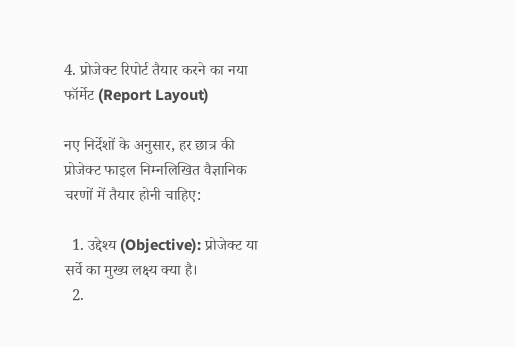4. प्रोजेक्ट रिपोर्ट तैयार करने का नया फॉर्मेट (Report Layout)

नए निर्देशों के अनुसार, हर छात्र की प्रोजेक्ट फाइल निम्नलिखित वैज्ञानिक चरणों में तैयार होनी चाहिए:

  1. उद्देश्य (Objective): प्रोजेक्ट या सर्वे का मुख्य लक्ष्य क्या है।
  2.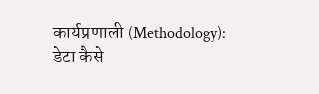कार्यप्रणाली (Methodology): डेटा कैसे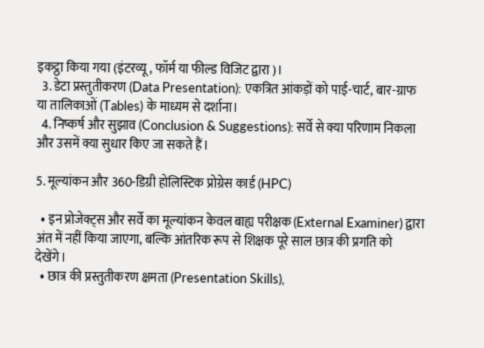इकट्ठा किया गया (इंटरव्यू, फॉर्म या फील्ड विजिट द्वारा)।
  3. डेटा प्रस्तुतीकरण (Data Presentation): एकत्रित आंकड़ों को पाई-चार्ट, बार-ग्राफ या तालिकाओं (Tables) के माध्यम से दर्शाना।
  4. निष्कर्ष और सुझाव (Conclusion & Suggestions): सर्वे से क्या परिणाम निकला और उसमें क्या सुधार किए जा सकते हैं।

5. मूल्यांकन और 360-डिग्री होलिस्टिक प्रोग्रेस कार्ड (HPC)

  • इन प्रोजेक्ट्स और सर्वे का मूल्यांकन केवल बाह्य परीक्षक (External Examiner) द्वारा अंत में नहीं किया जाएगा, बल्कि आंतरिक रूप से शिक्षक पूरे साल छात्र की प्रगति को देखेंगे।
  • छात्र की प्रस्तुतीकरण क्षमता (Presentation Skills),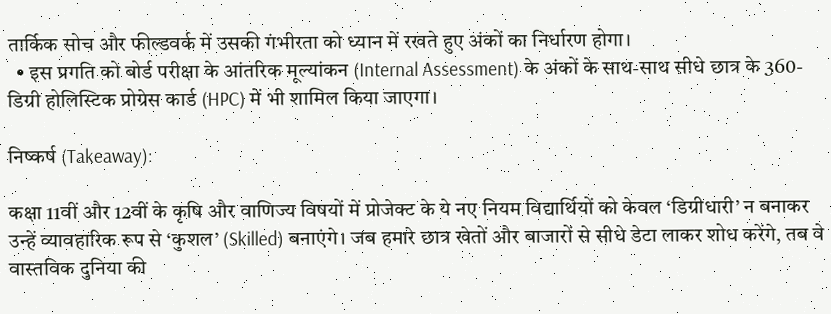तार्किक सोच और फील्डवर्क में उसकी गंभीरता को ध्यान में रखते हुए अंकों का निर्धारण होगा।
  • इस प्रगति को बोर्ड परीक्षा के आंतरिक मूल्यांकन (Internal Assessment) के अंकों के साथ-साथ सीधे छात्र के 360-डिग्री होलिस्टिक प्रोग्रेस कार्ड (HPC) में भी शामिल किया जाएगा।

निष्कर्ष (Takeaway):

कक्षा 11वीं और 12वीं के कृषि और वाणिज्य विषयों में प्रोजेक्ट के ये नए नियम विद्यार्थियों को केवल ‘डिग्रीधारी’ न बनाकर उन्हें व्यावहारिक रूप से ‘कुशल’ (Skilled) बनाएंगे। जब हमारे छात्र खेतों और बाजारों से सीधे डेटा लाकर शोध करेंगे, तब वे वास्तविक दुनिया की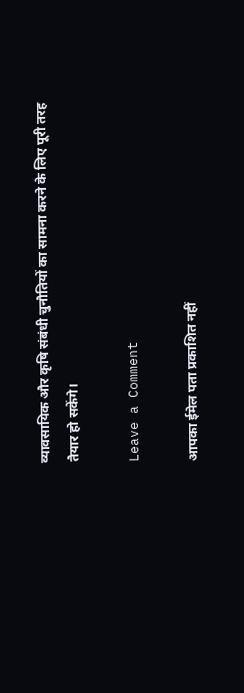व्यावसायिक और कृषि संबंधी चुनौतियों का सामना करने के लिए पूरी तरह तैयार हो सकेंगे।

Leave a Comment

आपका ईमेल पता प्रकाशित नहीं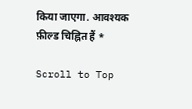किया जाएगा. आवश्यक फ़ील्ड चिह्नित हैं *

Scroll to Top